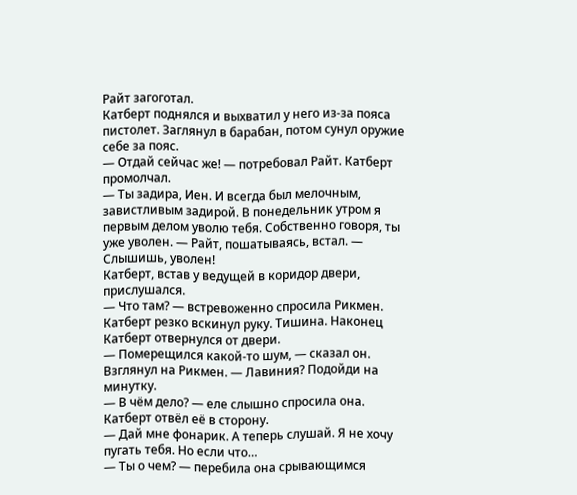Райт загоготал.
Катберт поднялся и выхватил у него из-за пояса пистолет. Заглянул в барабан, потом сунул оружие себе за пояс.
— Отдай сейчас же! — потребовал Райт. Катберт промолчал.
— Ты задира, Иен. И всегда был мелочным, завистливым задирой. В понедельник утром я первым делом уволю тебя. Собственно говоря, ты уже уволен. — Райт, пошатываясь, встал. — Слышишь, уволен!
Катберт, встав у ведущей в коридор двери, прислушался.
— Что там? — встревоженно спросила Рикмен. Катберт резко вскинул руку. Тишина. Наконец Катберт отвернулся от двери.
— Померещился какой-то шум, — сказал он. Взглянул на Рикмен. — Лавиния? Подойди на минутку.
— В чём дело? — еле слышно спросила она. Катберт отвёл её в сторону.
— Дай мне фонарик. А теперь слушай. Я не хочу пугать тебя. Но если что…
— Ты о чем? — перебила она срывающимся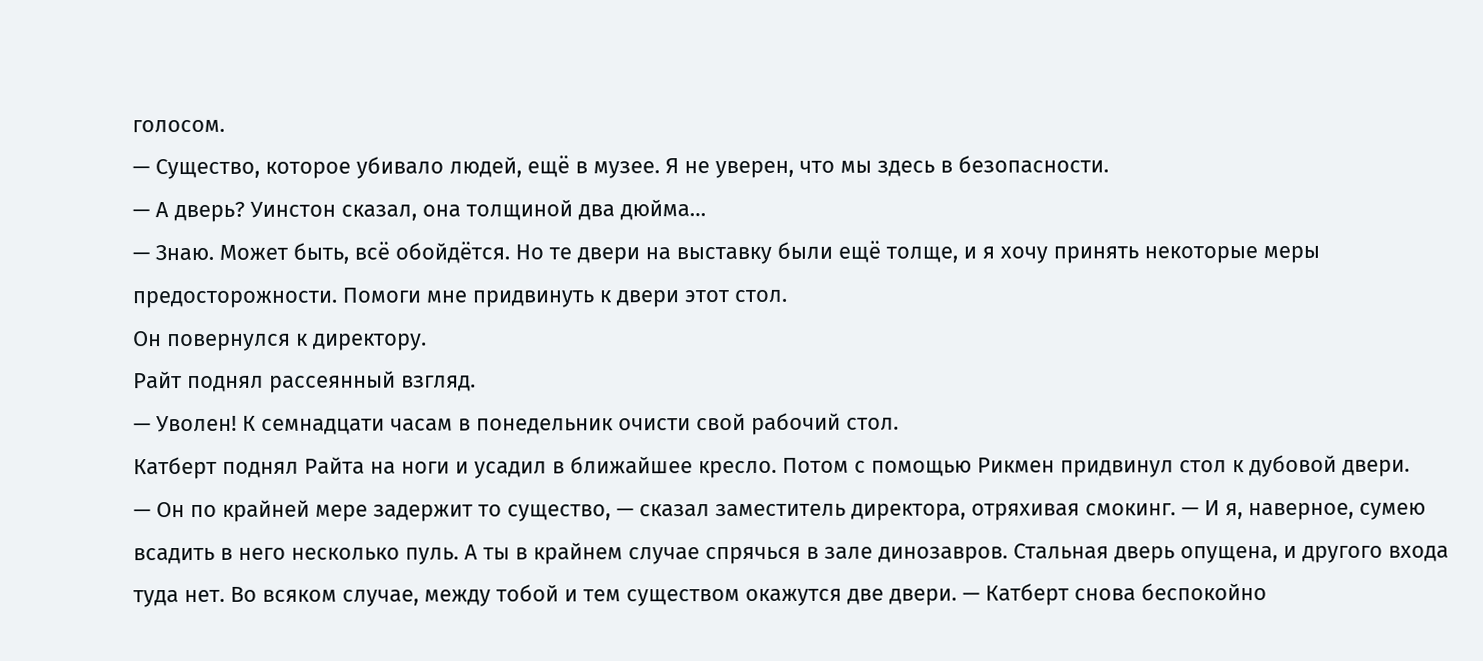голосом.
— Существо, которое убивало людей, ещё в музее. Я не уверен, что мы здесь в безопасности.
— А дверь? Уинстон сказал, она толщиной два дюйма…
— Знаю. Может быть, всё обойдётся. Но те двери на выставку были ещё толще, и я хочу принять некоторые меры предосторожности. Помоги мне придвинуть к двери этот стол.
Он повернулся к директору.
Райт поднял рассеянный взгляд.
— Уволен! К семнадцати часам в понедельник очисти свой рабочий стол.
Катберт поднял Райта на ноги и усадил в ближайшее кресло. Потом с помощью Рикмен придвинул стол к дубовой двери.
— Он по крайней мере задержит то существо, — сказал заместитель директора, отряхивая смокинг. — И я, наверное, сумею всадить в него несколько пуль. А ты в крайнем случае спрячься в зале динозавров. Стальная дверь опущена, и другого входа туда нет. Во всяком случае, между тобой и тем существом окажутся две двери. — Катберт снова беспокойно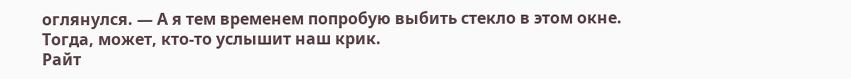оглянулся. — А я тем временем попробую выбить стекло в этом окне. Тогда, может, кто-то услышит наш крик.
Райт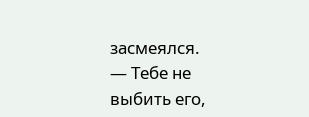засмеялся.
— Тебе не выбить его,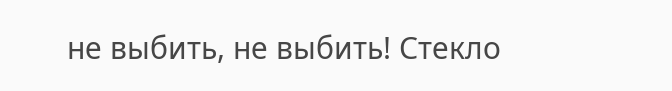не выбить, не выбить! Стекло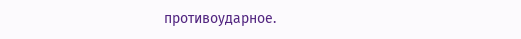противоударное.